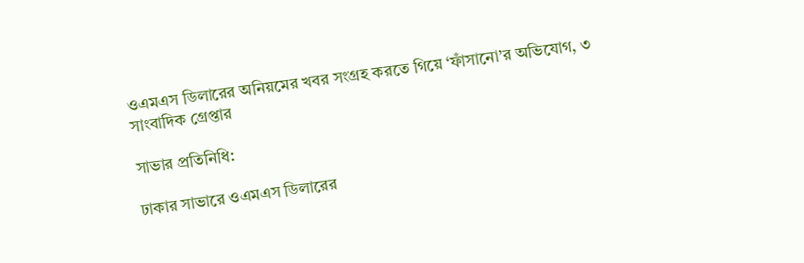ওএমএস ডিলারের অনিয়মের খবর সংগ্রহ করতে গিয়ে ‘ফাঁসানো’র অভিযোগ, ৩ সাংবাদিক গ্রেপ্তার

সাভার প্রতিনিধি:

ঢাকার সাভারে ওএমএস ডিলারের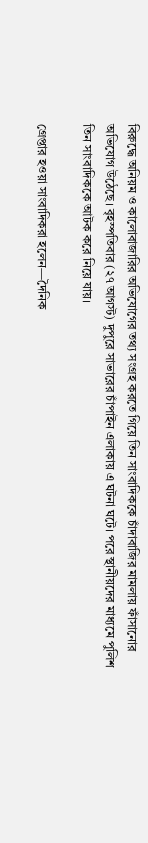বিরুদ্ধে অনিয়ম ও কালোবাজারির অভিযোগের তথ্য সংগ্রহ করতে গিয়ে তিন সাংবাদিককে চাঁদাবাজির মামলায় ফাঁসানোর অভিযোগ উঠেছে। বৃহস্পতিবার (২৭ আগস্ট) দুপুরে সাভারের চাঁপাইন এলাকায় এ ঘটনা ঘটে। পরে স্থানীয়দের মাধ্যমে পুলিশ তিন সাংবাদিককে আটক করে নিয়ে যায়।

গ্রেপ্তার হওয়া সাংবাদিকরা হলেন—দৈনিক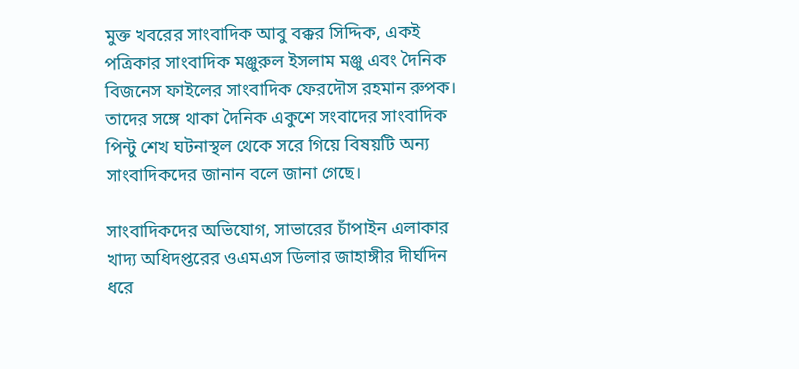মুক্ত খবরের সাংবাদিক আবু বক্কর সিদ্দিক, একই পত্রিকার সাংবাদিক মঞ্জুরুল ইসলাম মঞ্জু এবং দৈনিক বিজনেস ফাইলের সাংবাদিক ফেরদৌস রহমান রুপক। তাদের সঙ্গে থাকা দৈনিক একুশে সংবাদের সাংবাদিক পিন্টু শেখ ঘটনাস্থল থেকে সরে গিয়ে বিষয়টি অন্য সাংবাদিকদের জানান বলে জানা গেছে।

সাংবাদিকদের অভিযোগ, সাভারের চাঁপাইন এলাকার খাদ্য অধিদপ্তরের ওএমএস ডিলার জাহাঙ্গীর দীর্ঘদিন ধরে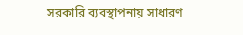সরকারি ব্যবস্থাপনায় সাধারণ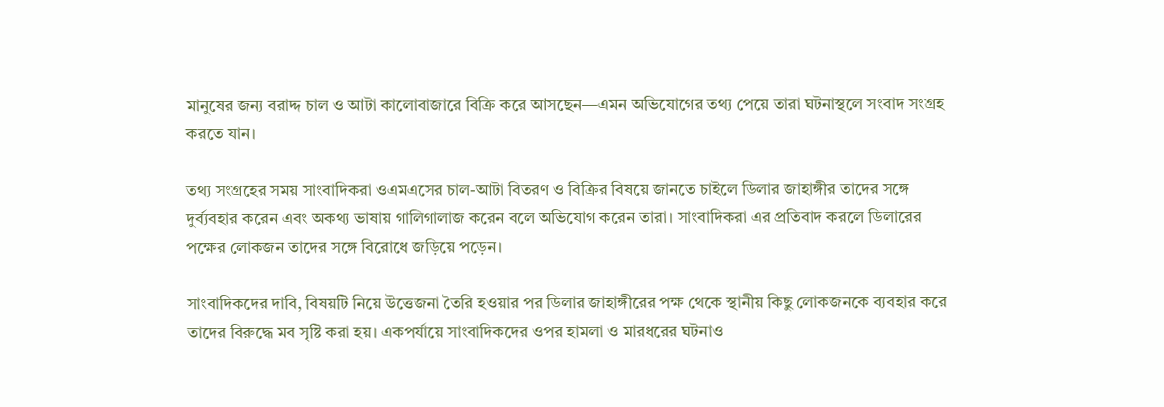মানুষের জন্য বরাদ্দ চাল ও আটা কালোবাজারে বিক্রি করে আসছেন—এমন অভিযোগের তথ্য পেয়ে তারা ঘটনাস্থলে সংবাদ সংগ্রহ করতে যান।

তথ্য সংগ্রহের সময় সাংবাদিকরা ওএমএসের চাল-আটা বিতরণ ও বিক্রির বিষয়ে জানতে চাইলে ডিলার জাহাঙ্গীর তাদের সঙ্গে দুর্ব্যবহার করেন এবং অকথ্য ভাষায় গালিগালাজ করেন বলে অভিযোগ করেন তারা। সাংবাদিকরা এর প্রতিবাদ করলে ডিলারের পক্ষের লোকজন তাদের সঙ্গে বিরোধে জড়িয়ে পড়েন।

সাংবাদিকদের দাবি, বিষয়টি নিয়ে উত্তেজনা তৈরি হওয়ার পর ডিলার জাহাঙ্গীরের পক্ষ থেকে স্থানীয় কিছু লোকজনকে ব্যবহার করে তাদের বিরুদ্ধে মব সৃষ্টি করা হয়। একপর্যায়ে সাংবাদিকদের ওপর হামলা ও মারধরের ঘটনাও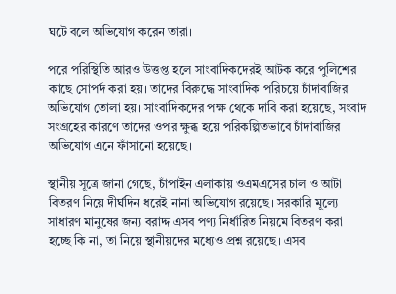ঘটে বলে অভিযোগ করেন তারা।

পরে পরিস্থিতি আরও উত্তপ্ত হলে সাংবাদিকদেরই আটক করে পুলিশের কাছে সোপর্দ করা হয়। তাদের বিরুদ্ধে সাংবাদিক পরিচয়ে চাঁদাবাজির অভিযোগ তোলা হয়। সাংবাদিকদের পক্ষ থেকে দাবি করা হয়েছে, সংবাদ সংগ্রহের কারণে তাদের ওপর ক্ষুব্ধ হয়ে পরিকল্পিতভাবে চাঁদাবাজির অভিযোগ এনে ফাঁসানো হয়েছে।

স্থানীয় সূত্রে জানা গেছে, চাঁপাইন এলাকায় ওএমএসের চাল ও আটা বিতরণ নিয়ে দীর্ঘদিন ধরেই নানা অভিযোগ রয়েছে। সরকারি মূল্যে সাধারণ মানুষের জন্য বরাদ্দ এসব পণ্য নির্ধারিত নিয়মে বিতরণ করা হচ্ছে কি না, তা নিয়ে স্থানীয়দের মধ্যেও প্রশ্ন রয়েছে। এসব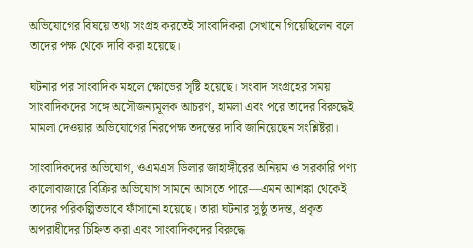অভিযোগের বিষয়ে তথ্য সংগ্রহ করতেই সাংবাদিকরা সেখানে গিয়েছিলেন বলে তাদের পক্ষ থেকে দাবি করা হয়েছে।

ঘটনার পর সাংবাদিক মহলে ক্ষোভের সৃষ্টি হয়েছে। সংবাদ সংগ্রহের সময় সাংবাদিকদের সঙ্গে অসৌজন্যমূলক আচরণ, হামলা এবং পরে তাদের বিরুদ্ধেই মামলা দেওয়ার অভিযোগের নিরপেক্ষ তদন্তের দাবি জানিয়েছেন সংশ্লিষ্টরা।

সাংবাদিকদের অভিযোগ, ওএমএস ডিলার জাহাঙ্গীরের অনিয়ম ও সরকারি পণ্য কালোবাজারে বিক্রির অভিযোগ সামনে আসতে পারে—এমন আশঙ্কা থেকেই তাদের পরিকল্পিতভাবে ফাঁসানো হয়েছে। তারা ঘটনার সুষ্ঠু তদন্ত, প্রকৃত অপরাধীদের চিহ্নিত করা এবং সাংবাদিকদের বিরুদ্ধে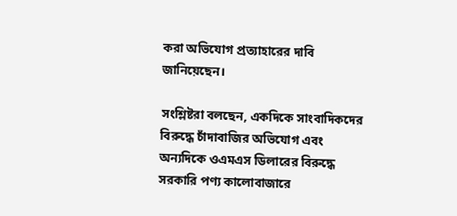করা অভিযোগ প্রত্যাহারের দাবি জানিয়েছেন।

সংশ্লিষ্টরা বলছেন, একদিকে সাংবাদিকদের বিরুদ্ধে চাঁদাবাজির অভিযোগ এবং অন্যদিকে ওএমএস ডিলারের বিরুদ্ধে সরকারি পণ্য কালোবাজারে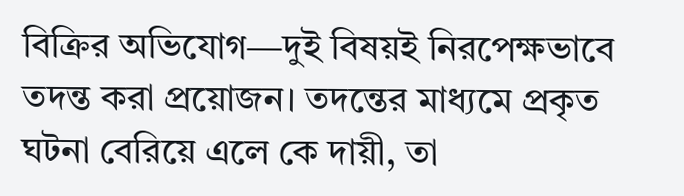বিক্রির অভিযোগ—দুই বিষয়ই নিরপেক্ষভাবে তদন্ত করা প্রয়োজন। তদন্তের মাধ্যমে প্রকৃত ঘটনা বেরিয়ে এলে কে দায়ী, তা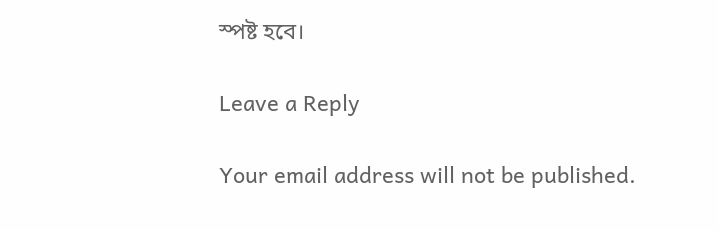স্পষ্ট হবে।

Leave a Reply

Your email address will not be published.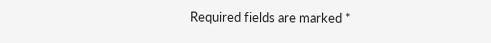Required fields are marked *